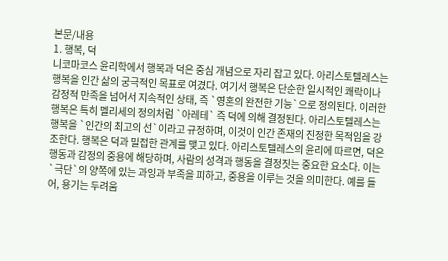본문/내용
1. 행복, 덕
니코마코스 윤리학에서 행복과 덕은 중심 개념으로 자리 잡고 있다. 아리스토텔레스는 행복을 인간 삶의 궁극적인 목표로 여겼다. 여기서 행복은 단순한 일시적인 쾌락이나 감정적 만족을 넘어서 지속적인 상태, 즉 `영혼의 완전한 기능`으로 정의된다. 이러한 행복은 특히 멜리세의 정의처럼 `아레테` 즉 덕에 의해 결정된다. 아리스토텔레스는 행복을 `인간의 최고의 선`이라고 규정하며, 이것이 인간 존재의 진정한 목적임을 강조한다. 행복은 덕과 밀접한 관계를 맺고 있다. 아리스토텔레스의 윤리에 따르면, 덕은 행동과 감정의 중용에 해당하며, 사람의 성격과 행동을 결정짓는 중요한 요소다. 이는 `극단`의 양쪽에 있는 과잉과 부족을 피하고, 중용을 이루는 것을 의미한다. 예를 들어, 용기는 두려움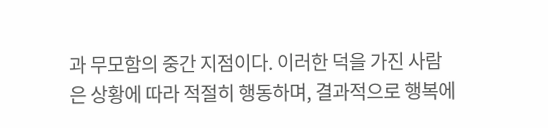과 무모함의 중간 지점이다. 이러한 덕을 가진 사람은 상황에 따라 적절히 행동하며, 결과적으로 행복에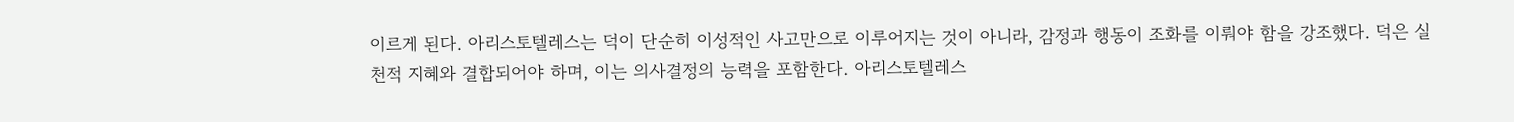이르게 된다. 아리스토텔레스는 덕이 단순히 이성적인 사고만으로 이루어지는 것이 아니라, 감정과 행동이 조화를 이뤄야 함을 강조했다. 덕은 실천적 지혜와 결합되어야 하며, 이는 의사결정의 능력을 포함한다. 아리스토텔레스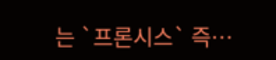는 `프론시스` 즉…